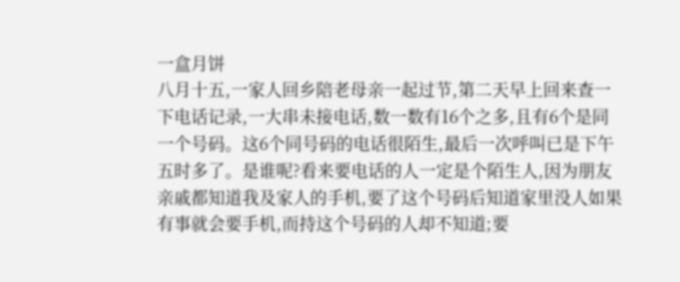一盒月饼
八月十五,一家人回乡陪老母亲一起过节,第二天早上回来查一下电话记录,一大串未接电话,数一数有16个之多,且有6个是同一个号码。这6个同号码的电话很陌生,最后一次呼叫已是下午五时多了。是谁呢?看来要电话的人一定是个陌生人,因为朋友亲戚都知道我及家人的手机,要了这个号码后知道家里没人如果有事就会要手机,而持这个号码的人却不知道;要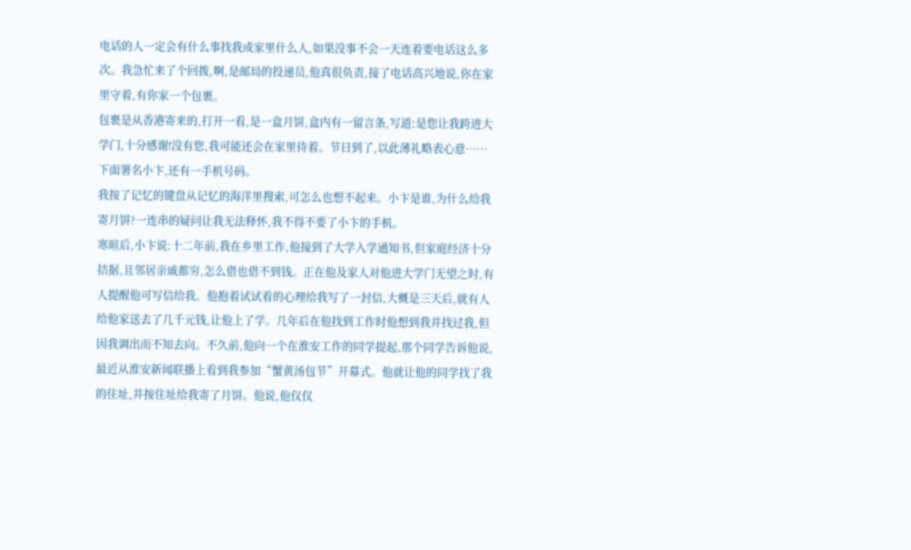电话的人一定会有什么事找我或家里什么人,如果没事不会一天连着要电话这么多次。我急忙来了个回拨,啊,是邮局的投递员,他真很负责,接了电话高兴地说,你在家里守着,有你家一个包裹。
包裹是从香港寄来的,打开一看,是一盒月饼,盒内有一留言条,写道:是您让我跨进大学门,十分感谢!没有您,我可能还会在家里待着。节日到了,以此薄礼略表心意……下面署名小卞,还有一手机号码。
我按了记忆的键盘从记忆的海洋里搜索,可怎么也想不起来。小卞是谁,为什么给我寄月饼?一连串的疑问让我无法释怀,我不得不要了小卞的手机。
寒暄后,小卞说:十二年前,我在乡里工作,他接到了大学入学通知书,但家庭经济十分拮据,且邻居亲戚都穷,怎么借也借不到钱。正在他及家人对他进大学门无望之时,有人提醒他可写信给我。他抱着试试看的心理给我写了一封信,大概是三天后,就有人给他家送去了几千元钱,让他上了学。几年后在他找到工作时他想到我并找过我,但因我调出而不知去向。不久前,他向一个在淮安工作的同学提起,那个同学告诉他说,最近从淮安新闻联播上看到我参加“蟹黄汤包节”开幕式。他就让他的同学找了我的住址,并按住址给我寄了月饼。他说,他仅仅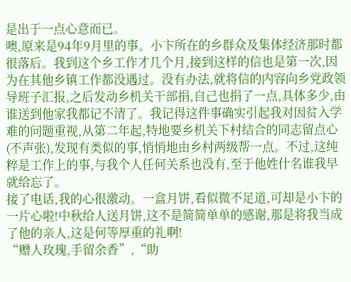是出于一点心意而已。
噢,原来是94年9月里的事。小卞所在的乡群众及集体经济那时都很落后。我到这个乡工作才几个月,接到这样的信也是第一次,因为在其他乡镇工作都没遇过。没有办法,就将信的内容向乡党政领导班子汇报,之后发动乡机关干部捐,自己也捐了一点,具体多少,由谁送到他家我都记不清了。我记得这件事确实引起我对因贫入学难的问题重视,从第二年起,特地要乡机关下村结合的同志留点心(不声张),发现有类似的事,悄悄地由乡村两级帮一点。不过,这纯粹是工作上的事,与我个人任何关系也没有,至于他姓什名谁我早就给忘了。
接了电话,我的心很激动。一盒月饼,看似微不足道,可却是小卞的一片心啦!中秋给人送月饼,这不是简简单单的感谢,那是将我当成了他的亲人,这是何等厚重的礼啊!
“赠人玫瑰,手留余香”,“助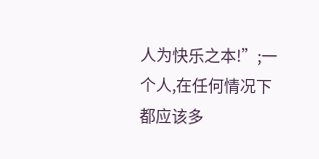人为快乐之本!”;一个人,在任何情况下都应该多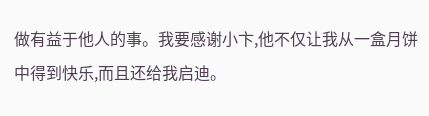做有益于他人的事。我要感谢小卞,他不仅让我从一盒月饼中得到快乐,而且还给我启迪。